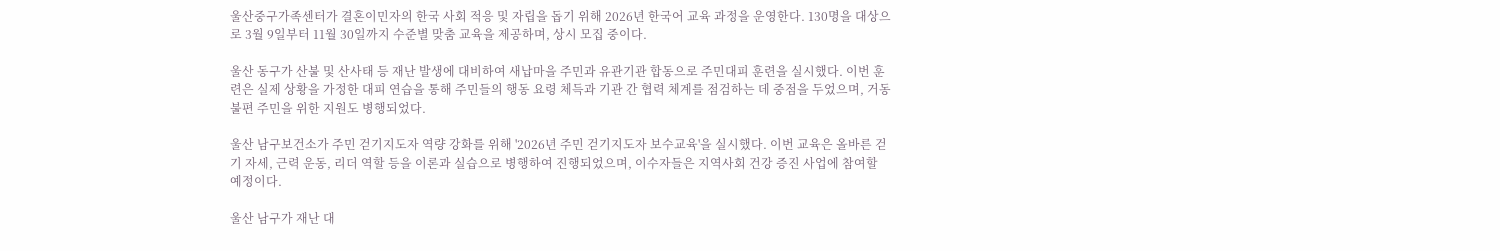울산중구가족센터가 결혼이민자의 한국 사회 적응 및 자립을 돕기 위해 2026년 한국어 교육 과정을 운영한다. 130명을 대상으로 3월 9일부터 11월 30일까지 수준별 맞춤 교육을 제공하며, 상시 모집 중이다.

울산 동구가 산불 및 산사태 등 재난 발생에 대비하여 새납마을 주민과 유관기관 합동으로 주민대피 훈련을 실시했다. 이번 훈련은 실제 상황을 가정한 대피 연습을 통해 주민들의 행동 요령 체득과 기관 간 협력 체계를 점검하는 데 중점을 두었으며, 거동 불편 주민을 위한 지원도 병행되었다.

울산 남구보건소가 주민 걷기지도자 역량 강화를 위해 '2026년 주민 걷기지도자 보수교육'을 실시했다. 이번 교육은 올바른 걷기 자세, 근력 운동, 리더 역할 등을 이론과 실습으로 병행하여 진행되었으며, 이수자들은 지역사회 건강 증진 사업에 참여할 예정이다.

울산 남구가 재난 대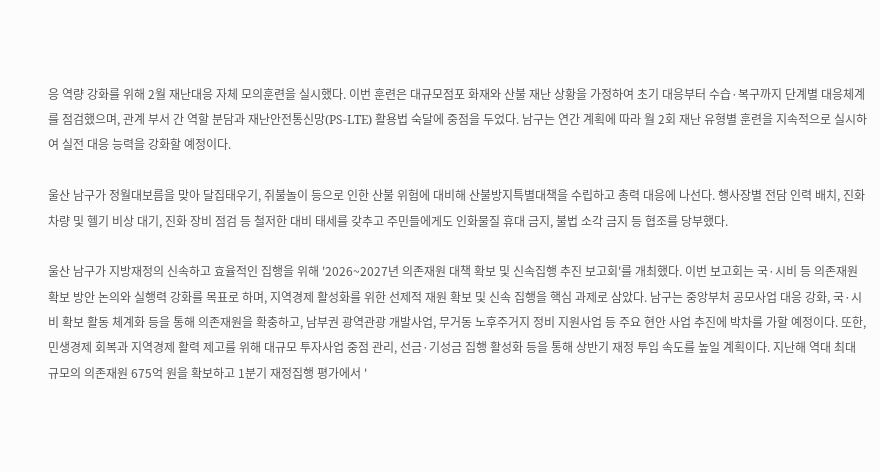응 역량 강화를 위해 2월 재난대응 자체 모의훈련을 실시했다. 이번 훈련은 대규모점포 화재와 산불 재난 상황을 가정하여 초기 대응부터 수습·복구까지 단계별 대응체계를 점검했으며, 관계 부서 간 역할 분담과 재난안전통신망(PS-LTE) 활용법 숙달에 중점을 두었다. 남구는 연간 계획에 따라 월 2회 재난 유형별 훈련을 지속적으로 실시하여 실전 대응 능력을 강화할 예정이다.

울산 남구가 정월대보름을 맞아 달집태우기, 쥐불놀이 등으로 인한 산불 위험에 대비해 산불방지특별대책을 수립하고 총력 대응에 나선다. 행사장별 전담 인력 배치, 진화 차량 및 헬기 비상 대기, 진화 장비 점검 등 철저한 대비 태세를 갖추고 주민들에게도 인화물질 휴대 금지, 불법 소각 금지 등 협조를 당부했다.

울산 남구가 지방재정의 신속하고 효율적인 집행을 위해 '2026~2027년 의존재원 대책 확보 및 신속집행 추진 보고회'를 개최했다. 이번 보고회는 국·시비 등 의존재원 확보 방안 논의와 실행력 강화를 목표로 하며, 지역경제 활성화를 위한 선제적 재원 확보 및 신속 집행을 핵심 과제로 삼았다. 남구는 중앙부처 공모사업 대응 강화, 국·시비 확보 활동 체계화 등을 통해 의존재원을 확충하고, 남부권 광역관광 개발사업, 무거동 노후주거지 정비 지원사업 등 주요 현안 사업 추진에 박차를 가할 예정이다. 또한, 민생경제 회복과 지역경제 활력 제고를 위해 대규모 투자사업 중점 관리, 선금·기성금 집행 활성화 등을 통해 상반기 재정 투입 속도를 높일 계획이다. 지난해 역대 최대 규모의 의존재원 675억 원을 확보하고 1분기 재정집행 평가에서 '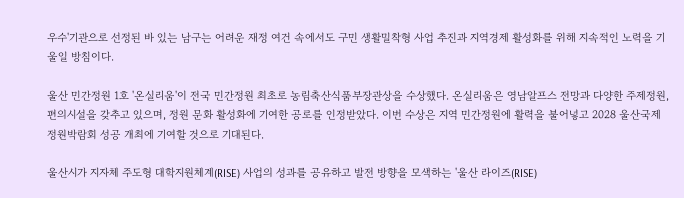우수'기관으로 선정된 바 있는 남구는 어려운 재정 여건 속에서도 구민 생활밀착형 사업 추진과 지역경제 활성화를 위해 지속적인 노력을 기울일 방침이다.

울산 민간정원 1호 '온실리움'이 전국 민간정원 최초로 농림축산식품부장관상을 수상했다. 온실리움은 영남알프스 전망과 다양한 주제정원, 편의시설을 갖추고 있으며, 정원 문화 활성화에 기여한 공로를 인정받았다. 이번 수상은 지역 민간정원에 활력을 불어넣고 2028 울산국제정원박람회 성공 개최에 기여할 것으로 기대된다.

울산시가 지자체 주도형 대학지원체계(RISE) 사업의 성과를 공유하고 발전 방향을 모색하는 '울산 라이즈(RISE)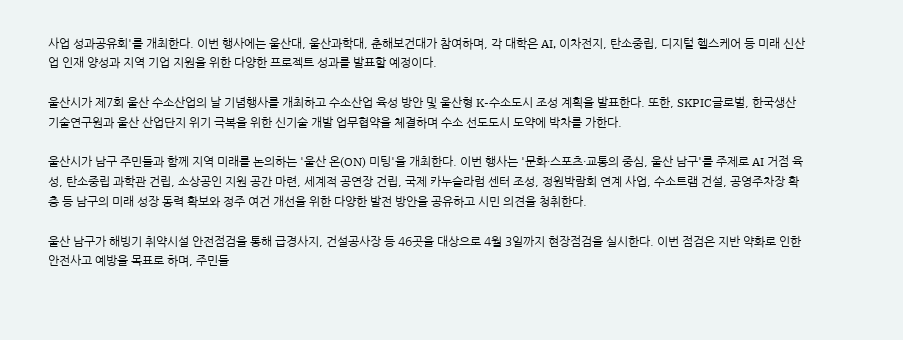사업 성과공유회'를 개최한다. 이번 행사에는 울산대, 울산과학대, 춘해보건대가 참여하며, 각 대학은 AI, 이차전지, 탄소중립, 디지털 헬스케어 등 미래 신산업 인재 양성과 지역 기업 지원을 위한 다양한 프로젝트 성과를 발표할 예정이다.

울산시가 제7회 울산 수소산업의 날 기념행사를 개최하고 수소산업 육성 방안 및 울산형 K-수소도시 조성 계획을 발표한다. 또한, SKPIC글로벌, 한국생산기술연구원과 울산 산업단지 위기 극복을 위한 신기술 개발 업무협약을 체결하며 수소 선도도시 도약에 박차를 가한다.

울산시가 남구 주민들과 함께 지역 미래를 논의하는 '울산 온(ON) 미팅'을 개최한다. 이번 행사는 '문화·스포츠·교통의 중심, 울산 남구'를 주제로 AI 거점 육성, 탄소중립 과학관 건립, 소상공인 지원 공간 마련, 세계적 공연장 건립, 국제 카누슬라럼 센터 조성, 정원박람회 연계 사업, 수소트램 건설, 공영주차장 확충 등 남구의 미래 성장 동력 확보와 정주 여건 개선을 위한 다양한 발전 방안을 공유하고 시민 의견을 청취한다.

울산 남구가 해빙기 취약시설 안전점검을 통해 급경사지, 건설공사장 등 46곳을 대상으로 4월 3일까지 현장점검을 실시한다. 이번 점검은 지반 약화로 인한 안전사고 예방을 목표로 하며, 주민들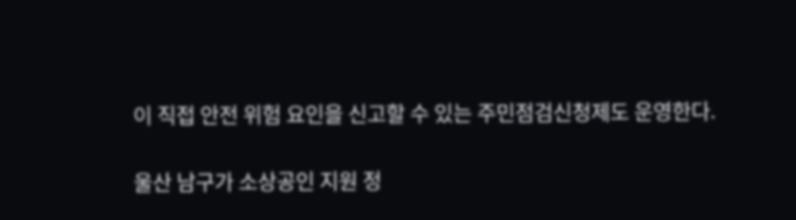이 직접 안전 위험 요인을 신고할 수 있는 주민점검신청제도 운영한다.

울산 남구가 소상공인 지원 정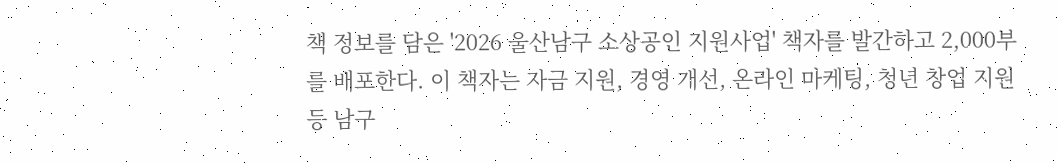책 정보를 담은 '2026 울산남구 소상공인 지원사업' 책자를 발간하고 2,000부를 배포한다. 이 책자는 자금 지원, 경영 개선, 온라인 마케팅, 청년 창업 지원 등 남구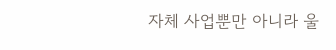자체 사업뿐만 아니라 울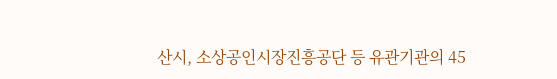산시, 소상공인시장진흥공단 등 유관기관의 45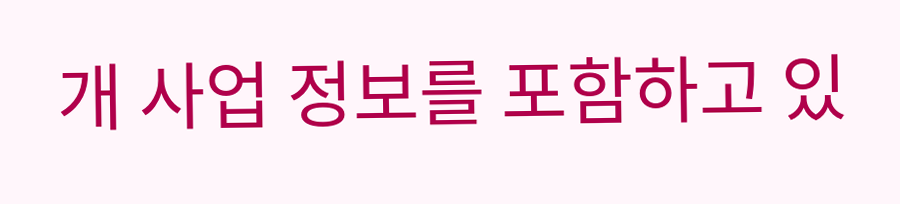개 사업 정보를 포함하고 있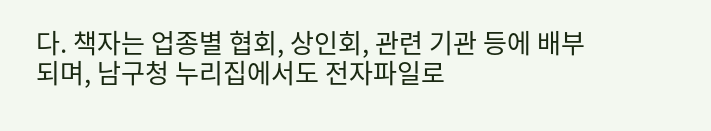다. 책자는 업종별 협회, 상인회, 관련 기관 등에 배부되며, 남구청 누리집에서도 전자파일로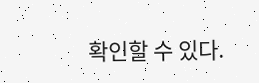확인할 수 있다.